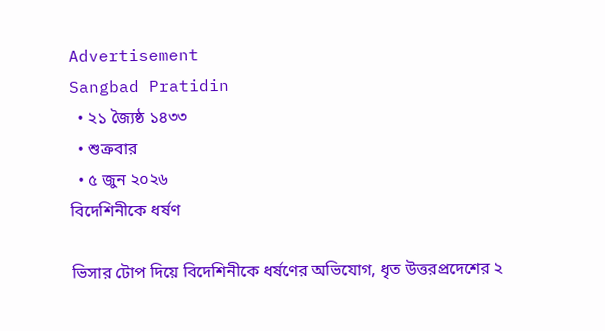Advertisement
Sangbad Pratidin
  • ২১ জ্যৈষ্ঠ ১৪৩৩
  • শুক্রবার
  • ৫ জুন ২০২৬
বিদেশিনীকে ধর্ষণ

ভিসার টোপ দিয়ে বিদেশিনীকে ধর্ষণের অভিযোগ, ধৃত উত্তরপ্রদেশের ২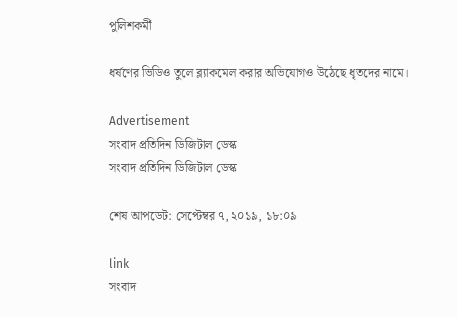পুলিশকর্মী

ধর্ষণের ভিডিও তুলে ব্ল্যাকমেল করার অভিযোগও উঠেছে ধৃতদের নামে।

Advertisement
সংবাদ প্রতিদিন ডিজিটাল ডেস্ক
সংবাদ প্রতিদিন ডিজিটাল ডেস্ক

শেষ আপডেট: সেপ্টেম্বর ৭, ২০১৯, ১৮:০৯

link
সংবাদ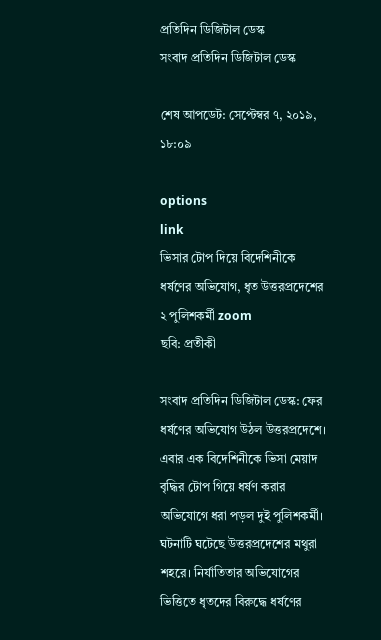প্রতিদিন ডিজিটাল ডেস্ক
সংবাদ প্রতিদিন ডিজিটাল ডেস্ক

শেষ আপডেট: সেপ্টেম্বর ৭, ২০১৯, ১৮:০৯

options
link
ভিসার টোপ দিয়ে বিদেশিনীকে ধর্ষণের অভিযোগ, ধৃত উত্তরপ্রদেশের ২ পুলিশকর্মী zoom
ছবি: প্রতীকী

সংবাদ প্রতিদিন ডিজিটাল ডেস্ক: ফের ধর্ষণের অভিযোগ উঠল উত্তরপ্রদেশে। এবার এক বিদেশিনীকে ভিসা মেয়াদ বৃদ্ধির টোপ গিয়ে ধর্ষণ করার অভিযোগে ধরা পড়ল দুই পুলিশকর্মী। ঘটনাটি ঘটেছে উত্তরপ্রদেশের মথুরা শহরে। নির্যাতিতার অভিযোগের ভিত্তিতে ধৃতদের বিরুদ্ধে ধর্ষণের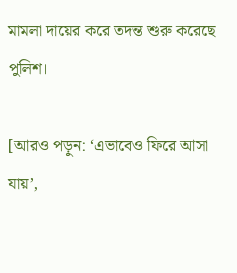মামলা দায়ের করে তদন্ত শুরু করেছে পুলিশ।

[আরও পড়ুন: ‘এভাবেও ফিরে আসা যায়’,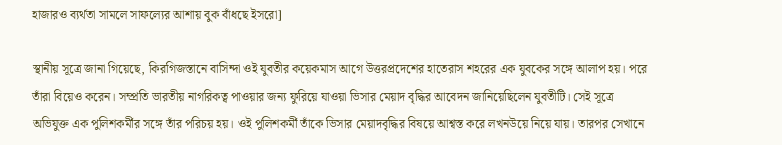হাজারও ব্যর্থতা সামলে সাফল্যের আশায় বুক বাঁধছে ইসরো]

স্থানীয় সূত্রে জানা গিয়েছে, কিরগিজস্তানে বাসিন্দা ওই যুবতীর কয়েকমাস আগে উত্তরপ্রদেশের হাতেরাস শহরের এক যুবকের সঙ্গে আলাপ হয়। পরে তাঁরা বিয়েও করেন। সম্প্রতি ভারতীয় নাগরিকত্ব পাওয়ার জন্য ফুরিয়ে যাওয়া ভিসার মেয়াদ বৃদ্ধির আবেদন জানিয়েছিলেন যুবতীটি। সেই সূত্রে অভিযুক্ত এক পুলিশকর্মীর সঙ্গে তাঁর পরিচয় হয়। ওই পুলিশকর্মী তাঁকে ভিসার মেয়াদবৃদ্ধির বিষয়ে আশ্বস্ত করে লখনউয়ে নিয়ে যায়। তারপর সেখানে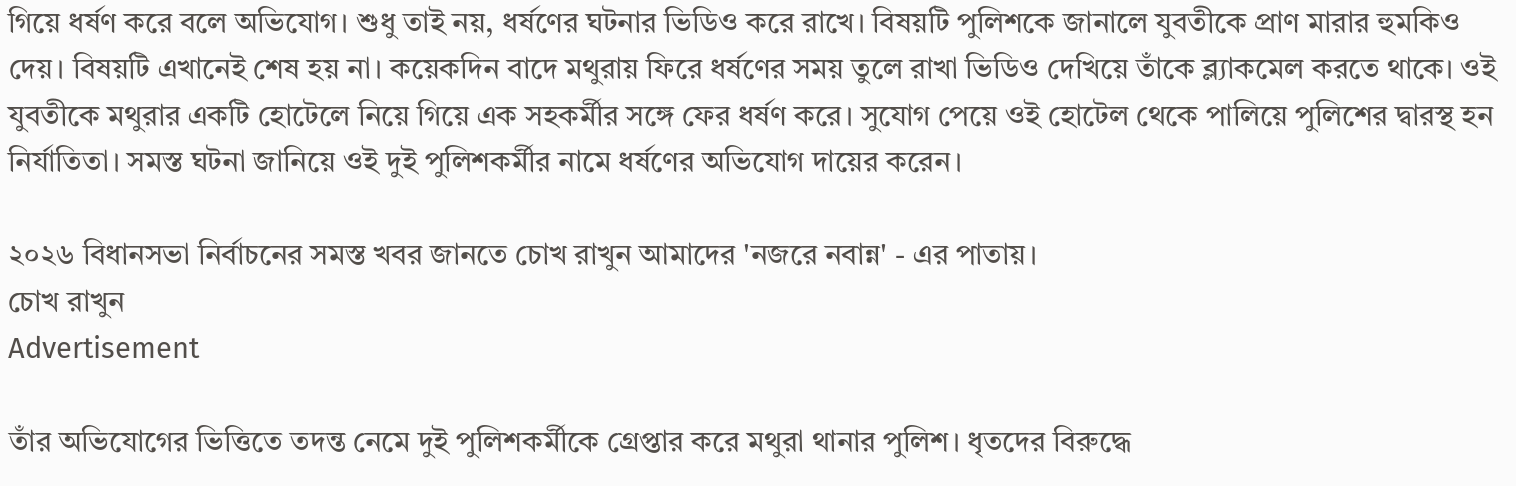গিয়ে ধর্ষণ করে বলে অভিযোগ। শুধু তাই নয়, ধর্ষণের ঘটনার ভিডিও করে রাখে। বিষয়টি পুলিশকে জানালে যুবতীকে প্রাণ মারার হুমকিও দেয়। বিষয়টি এখানেই শেষ হয় না। কয়েকদিন বাদে মথুরায় ফিরে ধর্ষণের সময় তুলে রাখা ভিডিও দেখিয়ে তাঁকে ব্ল্যাকমেল করতে থাকে। ওই যুবতীকে মথুরার একটি হোটেলে নিয়ে গিয়ে এক সহকর্মীর সঙ্গে ফের ধর্ষণ করে। সুযোগ পেয়ে ওই হোটেল থেকে পালিয়ে পুলিশের দ্বারস্থ হন নির্যাতিতা। সমস্ত ঘটনা জানিয়ে ওই দুই পুলিশকর্মীর নামে ধর্ষণের অভিযোগ দায়ের করেন।

২০২৬ বিধানসভা নির্বাচনের সমস্ত খবর জানতে চোখ রাখুন আমাদের 'নজরে নবান্ন' - এর পাতায়।
চোখ রাখুন
Advertisement

তাঁর অভিযোগের ভিত্তিতে তদন্ত নেমে দুই পুলিশকর্মীকে গ্রেপ্তার করে মথুরা থানার পুলিশ। ধৃতদের বিরুদ্ধে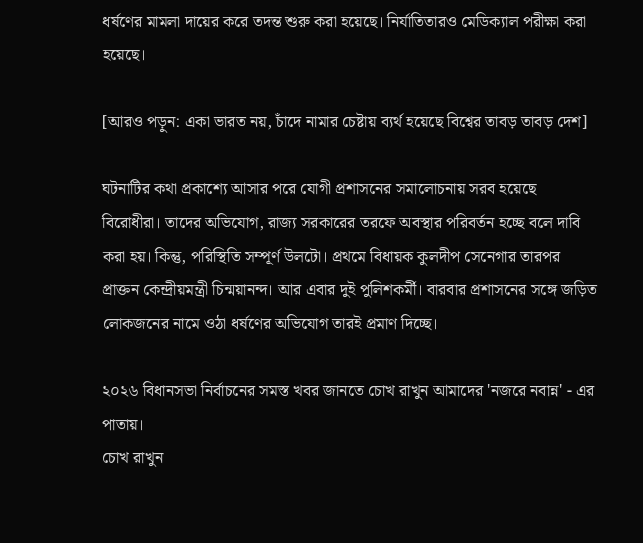ধর্ষণের মামলা দায়ের করে তদন্ত শুরু করা হয়েছে। নির্যাতিতারও মেডিক্যাল পরীক্ষা করা হয়েছে।

[আরও পড়ুন: একা ভারত নয়, চাঁদে নামার চেষ্টায় ব্যর্থ হয়েছে বিশ্বের তাবড় তাবড় দেশ]

ঘটনাটির কথা প্রকাশ্যে আসার পরে যোগী প্রশাসনের সমালোচনায় সরব হয়েছে বিরোধীরা। তাদের অভিযোগ, রাজ্য সরকারের তরফে অবস্থার পরিবর্তন হচ্ছে বলে দাবি করা হয়। কিন্তু, পরিস্থিতি সম্পূর্ণ উলটো। প্রথমে বিধায়ক কুলদীপ সেনেগার তারপর প্রাক্তন কেন্দ্রীয়মন্ত্রী চিন্ময়ানন্দ। আর এবার দুই পুলিশকর্মী। বারবার প্রশাসনের সঙ্গে জড়িত লোকজনের নামে ওঠা ধর্ষণের অভিযোগ তারই প্রমাণ দিচ্ছে।

২০২৬ বিধানসভা নির্বাচনের সমস্ত খবর জানতে চোখ রাখুন আমাদের 'নজরে নবান্ন' - এর পাতায়।
চোখ রাখুন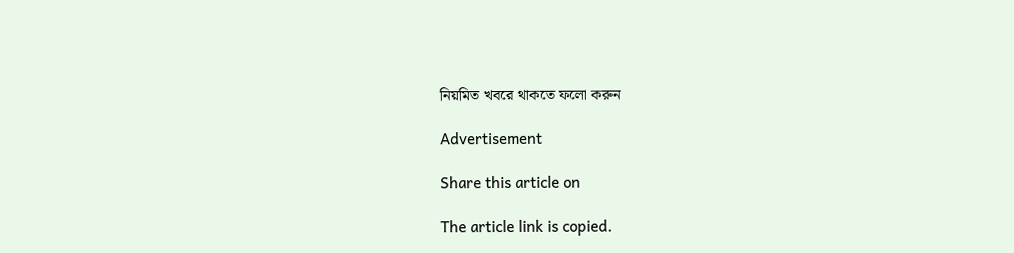নিয়মিত খবরে থাকতে ফলো করুন

Advertisement

Share this article on

The article link is copied.